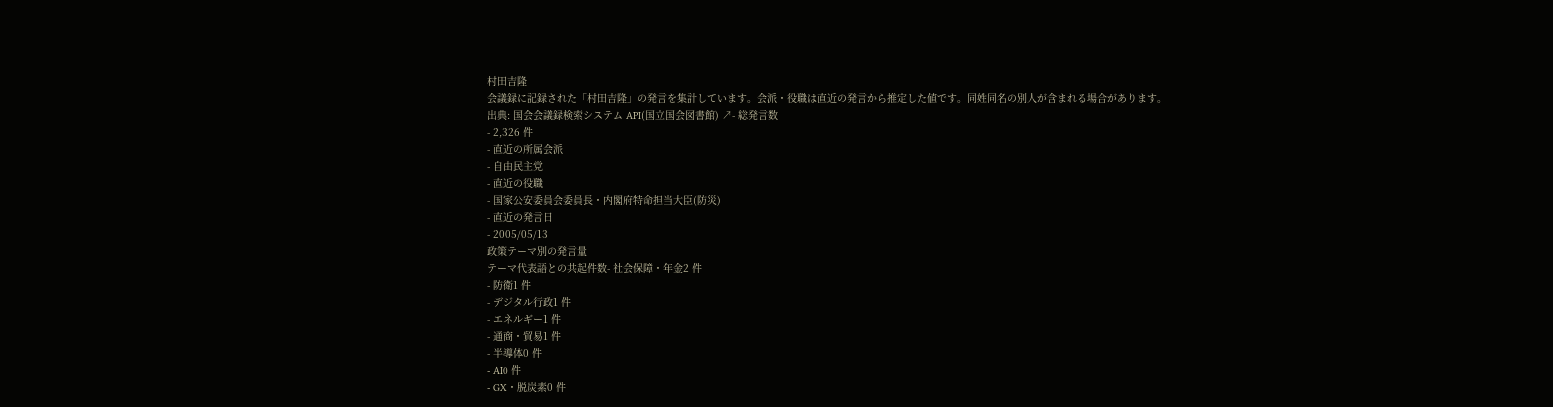村田吉隆
会議録に記録された「村田吉隆」の発言を集計しています。会派・役職は直近の発言から推定した値です。同姓同名の別人が含まれる場合があります。
出典: 国会会議録検索システム API(国立国会図書館) ↗- 総発言数
- 2,326 件
- 直近の所属会派
- 自由民主党
- 直近の役職
- 国家公安委員会委員長・内閣府特命担当大臣(防災)
- 直近の発言日
- 2005/05/13
政策テーマ別の発言量
テーマ代表語との共起件数- 社会保障・年金2 件
- 防衛1 件
- デジタル行政1 件
- エネルギー1 件
- 通商・貿易1 件
- 半導体0 件
- AI0 件
- GX・脱炭素0 件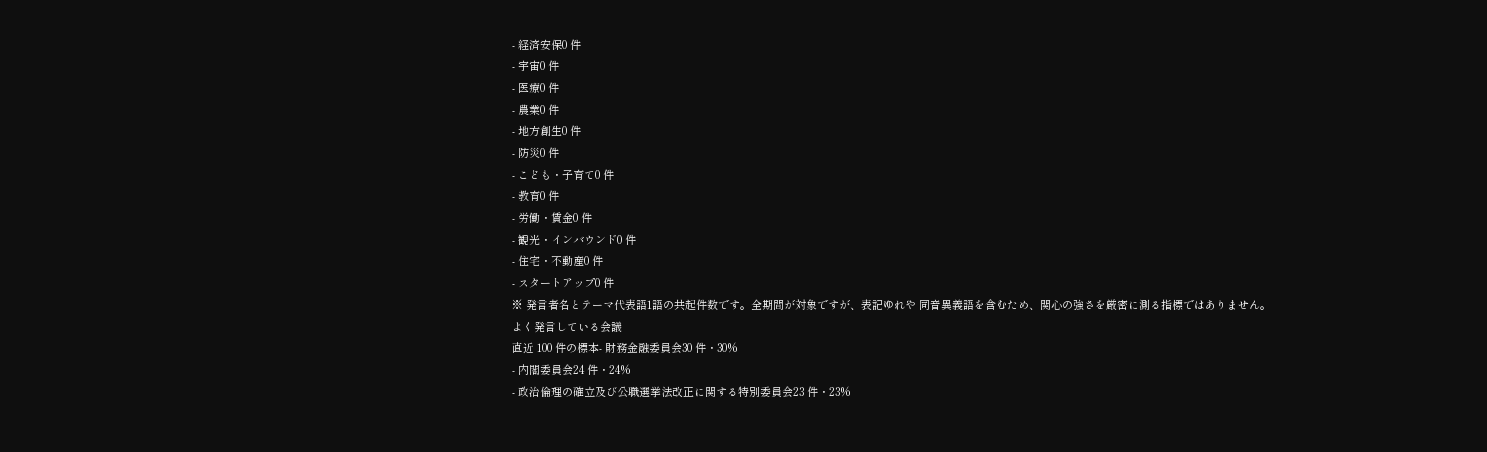- 経済安保0 件
- 宇宙0 件
- 医療0 件
- 農業0 件
- 地方創生0 件
- 防災0 件
- こども・子育て0 件
- 教育0 件
- 労働・賃金0 件
- 観光・インバウンド0 件
- 住宅・不動産0 件
- スタートアップ0 件
※ 発言者名とテーマ代表語1語の共起件数です。全期間が対象ですが、表記ゆれや 同音異義語を含むため、関心の強さを厳密に測る指標ではありません。
よく発言している会議
直近 100 件の標本- 財務金融委員会30 件・30%
- 内閣委員会24 件・24%
- 政治倫理の確立及び公職選挙法改正に関する特別委員会23 件・23%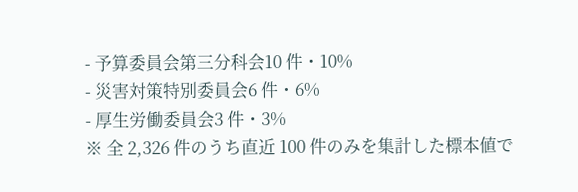- 予算委員会第三分科会10 件・10%
- 災害対策特別委員会6 件・6%
- 厚生労働委員会3 件・3%
※ 全 2,326 件のうち直近 100 件のみを集計した標本値で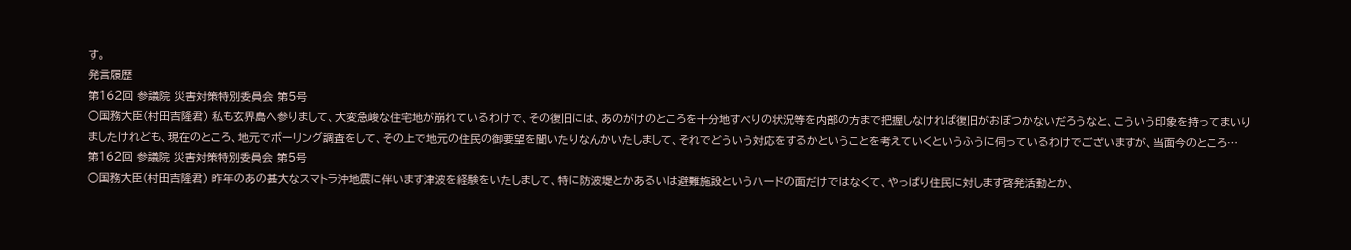す。
発言履歴
第162回 参議院 災害対策特別委員会 第5号
○国務大臣(村田吉隆君) 私も玄界島へ参りまして、大変急峻な住宅地が崩れているわけで、その復旧には、あのがけのところを十分地すべりの状況等を内部の方まで把握しなければ復旧がおぼつかないだろうなと、こういう印象を持ってまいりましたけれども、現在のところ、地元でボーリング調査をして、その上で地元の住民の御要望を聞いたりなんかいたしまして、それでどういう対応をするかということを考えていくというふうに伺っているわけでございますが、当面今のところ…
第162回 参議院 災害対策特別委員会 第5号
○国務大臣(村田吉隆君) 昨年のあの甚大なスマトラ沖地震に伴います津波を経験をいたしまして、特に防波堤とかあるいは避難施設というハードの面だけではなくて、やっぱり住民に対します啓発活動とか、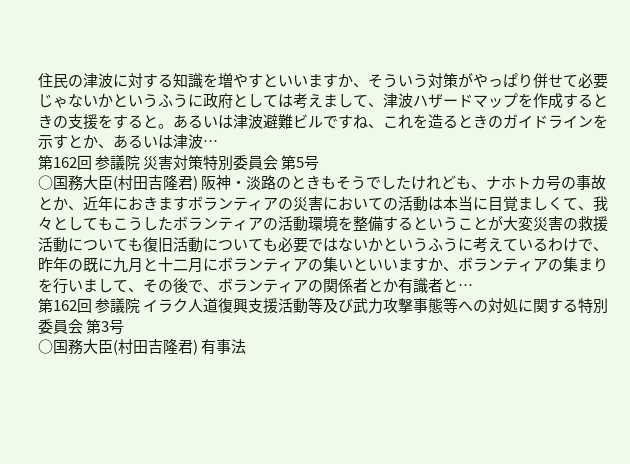住民の津波に対する知識を増やすといいますか、そういう対策がやっぱり併せて必要じゃないかというふうに政府としては考えまして、津波ハザードマップを作成するときの支援をすると。あるいは津波避難ビルですね、これを造るときのガイドラインを示すとか、あるいは津波…
第162回 参議院 災害対策特別委員会 第5号
○国務大臣(村田吉隆君) 阪神・淡路のときもそうでしたけれども、ナホトカ号の事故とか、近年におきますボランティアの災害においての活動は本当に目覚ましくて、我々としてもこうしたボランティアの活動環境を整備するということが大変災害の救援活動についても復旧活動についても必要ではないかというふうに考えているわけで、昨年の既に九月と十二月にボランティアの集いといいますか、ボランティアの集まりを行いまして、その後で、ボランティアの関係者とか有識者と…
第162回 参議院 イラク人道復興支援活動等及び武力攻撃事態等への対処に関する特別委員会 第3号
○国務大臣(村田吉隆君) 有事法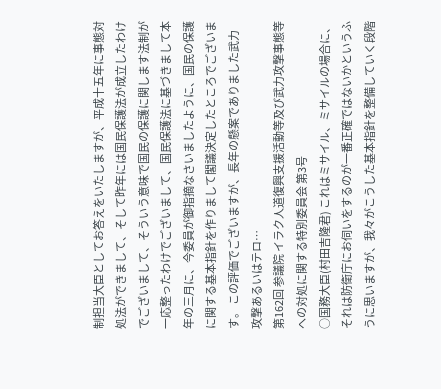制担当大臣としてお答えをいたしますが、平成十五年に事態対処法ができまして、そして昨年には国民保護法が成立したわけでございまして、そういう意味で国民の保護に関します法制が一応整ったわけでございまして、国民保護法に基づきまして本年の三月に、今委員が御指摘なさいましたように、国民の保護に関する基本指針を作りまして閣議決定したところでございます。 この評価でございますが、長年の懸案でありました武力攻撃あるいはテロ…
第162回 参議院 イラク人道復興支援活動等及び武力攻撃事態等への対処に関する特別委員会 第3号
○国務大臣(村田吉隆君) これはミサイル、ミサイルの場合に、それは防衛庁にお伺いをするのが一番正確ではないかというふうに思いますが、我々がこうした基本指針を整備していく段階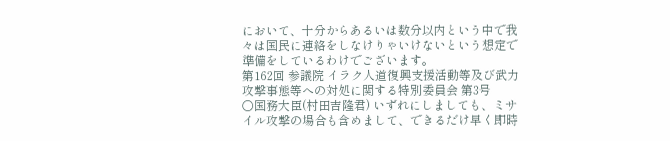において、十分からあるいは数分以内という中で我々は国民に連絡をしなけりゃいけないという想定で準備をしているわけでございます。
第162回 参議院 イラク人道復興支援活動等及び武力攻撃事態等への対処に関する特別委員会 第3号
○国務大臣(村田吉隆君) いずれにしましても、ミサイル攻撃の場合も含めまして、できるだけ早く即時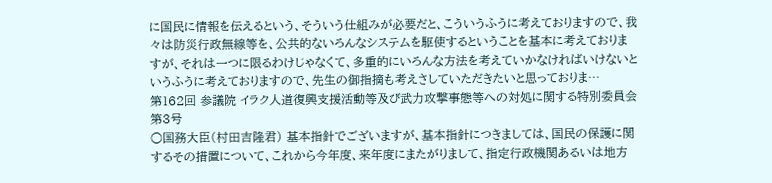に国民に情報を伝えるという、そういう仕組みが必要だと、こういうふうに考えておりますので、我々は防災行政無線等を、公共的ないろんなシステムを駆使するということを基本に考えておりますが、それは一つに限るわけじゃなくて、多重的にいろんな方法を考えていかなければいけないというふうに考えておりますので、先生の御指摘も考えさしていただきたいと思っておりま…
第162回 参議院 イラク人道復興支援活動等及び武力攻撃事態等への対処に関する特別委員会 第3号
○国務大臣(村田吉隆君) 基本指針でございますが、基本指針につきましては、国民の保護に関するその措置について、これから今年度、来年度にまたがりまして、指定行政機関あるいは地方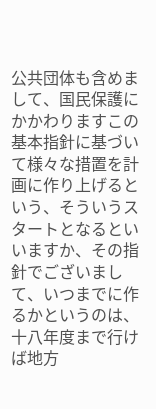公共団体も含めまして、国民保護にかかわりますこの基本指針に基づいて様々な措置を計画に作り上げるという、そういうスタートとなるといいますか、その指針でございまして、いつまでに作るかというのは、十八年度まで行けば地方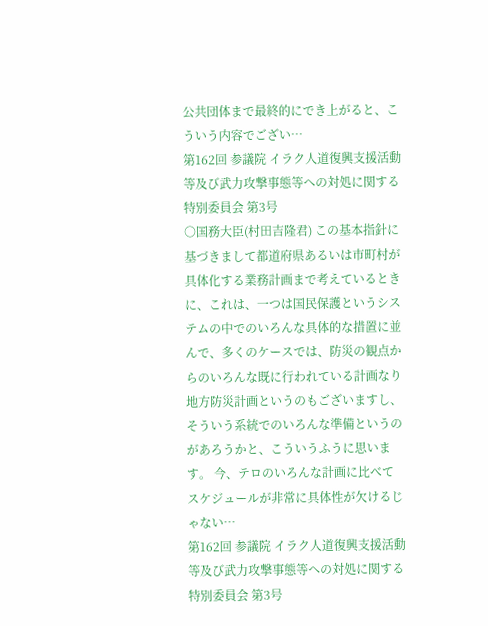公共団体まで最終的にでき上がると、こういう内容でござい…
第162回 参議院 イラク人道復興支援活動等及び武力攻撃事態等への対処に関する特別委員会 第3号
○国務大臣(村田吉隆君) この基本指針に基づきまして都道府県あるいは市町村が具体化する業務計画まで考えているときに、これは、一つは国民保護というシステムの中でのいろんな具体的な措置に並んで、多くのケースでは、防災の観点からのいろんな既に行われている計画なり地方防災計画というのもございますし、そういう系統でのいろんな準備というのがあろうかと、こういうふうに思います。 今、テロのいろんな計画に比べてスケジュールが非常に具体性が欠けるじゃない…
第162回 参議院 イラク人道復興支援活動等及び武力攻撃事態等への対処に関する特別委員会 第3号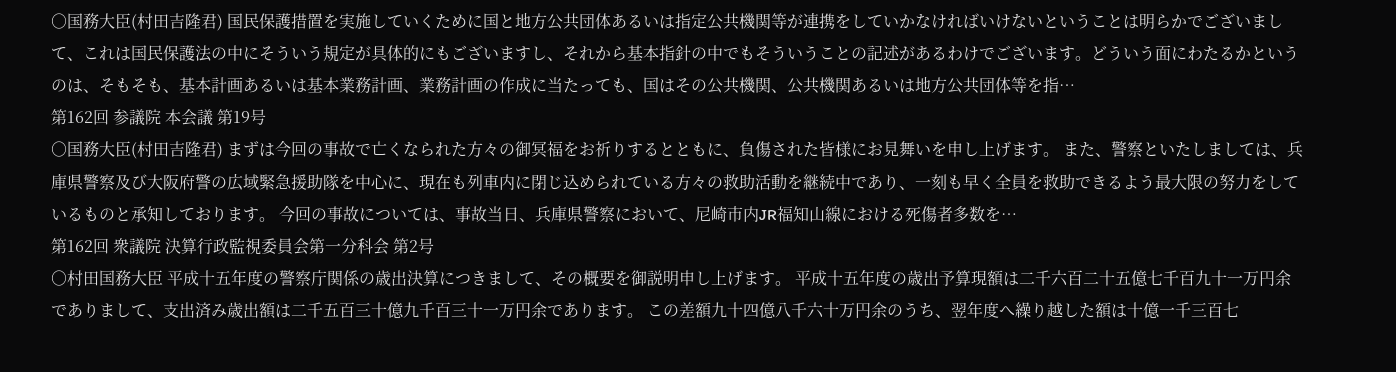○国務大臣(村田吉隆君) 国民保護措置を実施していくために国と地方公共団体あるいは指定公共機関等が連携をしていかなければいけないということは明らかでございまして、これは国民保護法の中にそういう規定が具体的にもございますし、それから基本指針の中でもそういうことの記述があるわけでございます。どういう面にわたるかというのは、そもそも、基本計画あるいは基本業務計画、業務計画の作成に当たっても、国はその公共機関、公共機関あるいは地方公共団体等を指…
第162回 参議院 本会議 第19号
○国務大臣(村田吉隆君) まずは今回の事故で亡くなられた方々の御冥福をお祈りするとともに、負傷された皆様にお見舞いを申し上げます。 また、警察といたしましては、兵庫県警察及び大阪府警の広域緊急援助隊を中心に、現在も列車内に閉じ込められている方々の救助活動を継続中であり、一刻も早く全員を救助できるよう最大限の努力をしているものと承知しております。 今回の事故については、事故当日、兵庫県警察において、尼崎市内JR福知山線における死傷者多数を…
第162回 衆議院 決算行政監視委員会第一分科会 第2号
○村田国務大臣 平成十五年度の警察庁関係の歳出決算につきまして、その概要を御説明申し上げます。 平成十五年度の歳出予算現額は二千六百二十五億七千百九十一万円余でありまして、支出済み歳出額は二千五百三十億九千百三十一万円余であります。 この差額九十四億八千六十万円余のうち、翌年度へ繰り越した額は十億一千三百七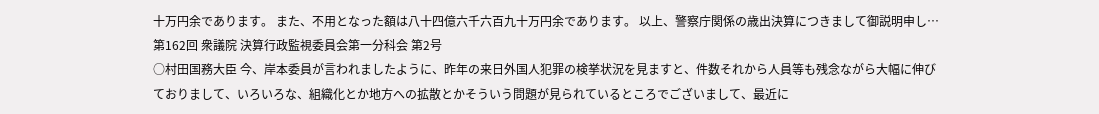十万円余であります。 また、不用となった額は八十四億六千六百九十万円余であります。 以上、警察庁関係の歳出決算につきまして御説明申し…
第162回 衆議院 決算行政監視委員会第一分科会 第2号
○村田国務大臣 今、岸本委員が言われましたように、昨年の来日外国人犯罪の検挙状況を見ますと、件数それから人員等も残念ながら大幅に伸びておりまして、いろいろな、組織化とか地方への拡散とかそういう問題が見られているところでございまして、最近に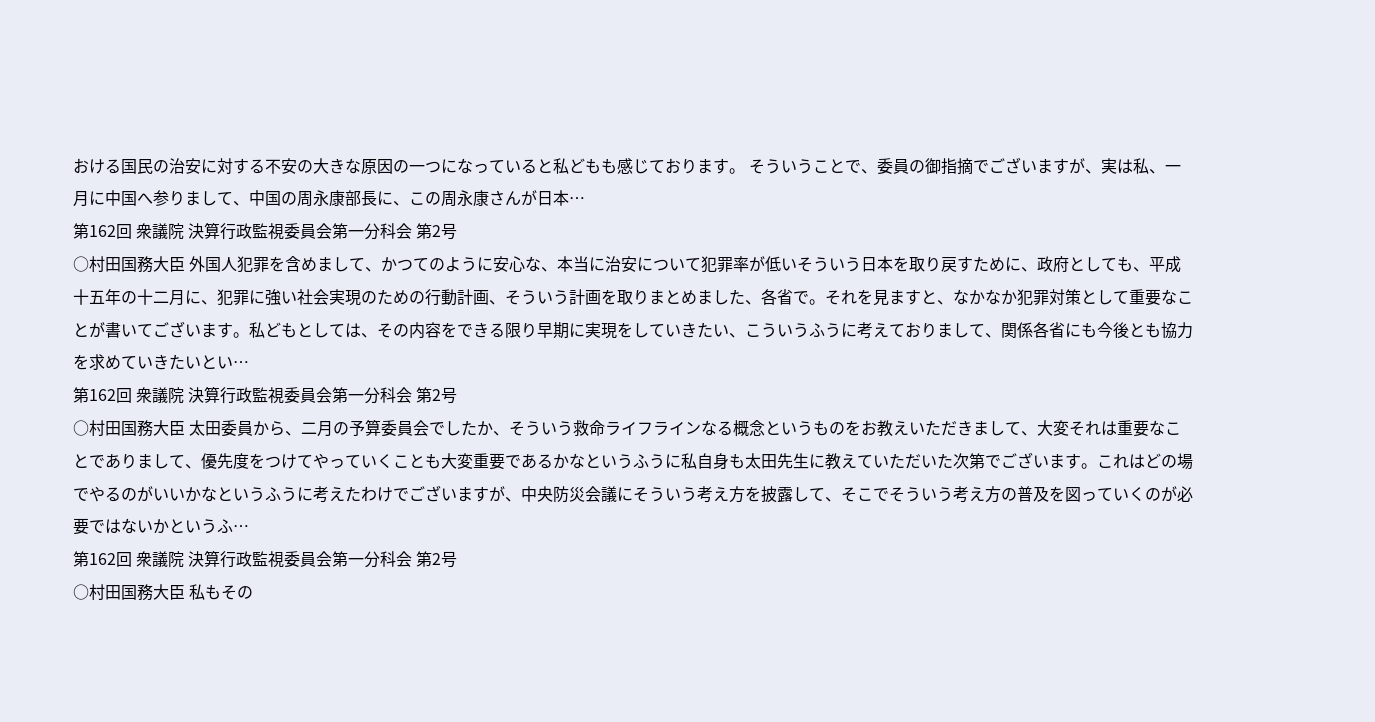おける国民の治安に対する不安の大きな原因の一つになっていると私どもも感じております。 そういうことで、委員の御指摘でございますが、実は私、一月に中国へ参りまして、中国の周永康部長に、この周永康さんが日本…
第162回 衆議院 決算行政監視委員会第一分科会 第2号
○村田国務大臣 外国人犯罪を含めまして、かつてのように安心な、本当に治安について犯罪率が低いそういう日本を取り戻すために、政府としても、平成十五年の十二月に、犯罪に強い社会実現のための行動計画、そういう計画を取りまとめました、各省で。それを見ますと、なかなか犯罪対策として重要なことが書いてございます。私どもとしては、その内容をできる限り早期に実現をしていきたい、こういうふうに考えておりまして、関係各省にも今後とも協力を求めていきたいとい…
第162回 衆議院 決算行政監視委員会第一分科会 第2号
○村田国務大臣 太田委員から、二月の予算委員会でしたか、そういう救命ライフラインなる概念というものをお教えいただきまして、大変それは重要なことでありまして、優先度をつけてやっていくことも大変重要であるかなというふうに私自身も太田先生に教えていただいた次第でございます。これはどの場でやるのがいいかなというふうに考えたわけでございますが、中央防災会議にそういう考え方を披露して、そこでそういう考え方の普及を図っていくのが必要ではないかというふ…
第162回 衆議院 決算行政監視委員会第一分科会 第2号
○村田国務大臣 私もその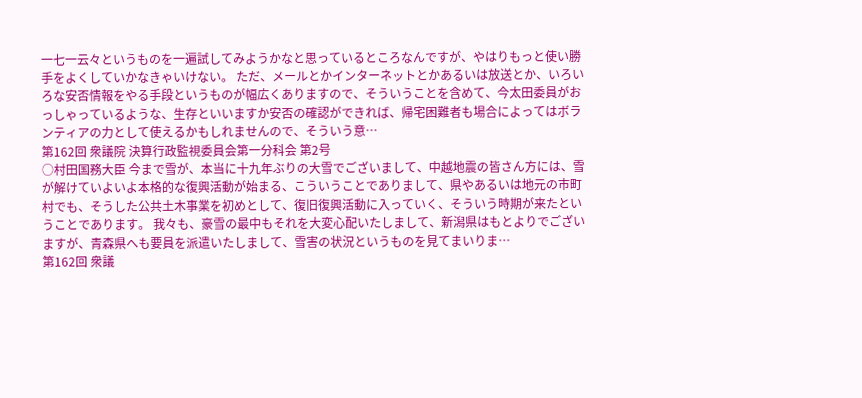一七一云々というものを一遍試してみようかなと思っているところなんですが、やはりもっと使い勝手をよくしていかなきゃいけない。 ただ、メールとかインターネットとかあるいは放送とか、いろいろな安否情報をやる手段というものが幅広くありますので、そういうことを含めて、今太田委員がおっしゃっているような、生存といいますか安否の確認ができれば、帰宅困難者も場合によってはボランティアの力として使えるかもしれませんので、そういう意…
第162回 衆議院 決算行政監視委員会第一分科会 第2号
○村田国務大臣 今まで雪が、本当に十九年ぶりの大雪でございまして、中越地震の皆さん方には、雪が解けていよいよ本格的な復興活動が始まる、こういうことでありまして、県やあるいは地元の市町村でも、そうした公共土木事業を初めとして、復旧復興活動に入っていく、そういう時期が来たということであります。 我々も、豪雪の最中もそれを大変心配いたしまして、新潟県はもとよりでございますが、青森県へも要員を派遣いたしまして、雪害の状況というものを見てまいりま…
第162回 衆議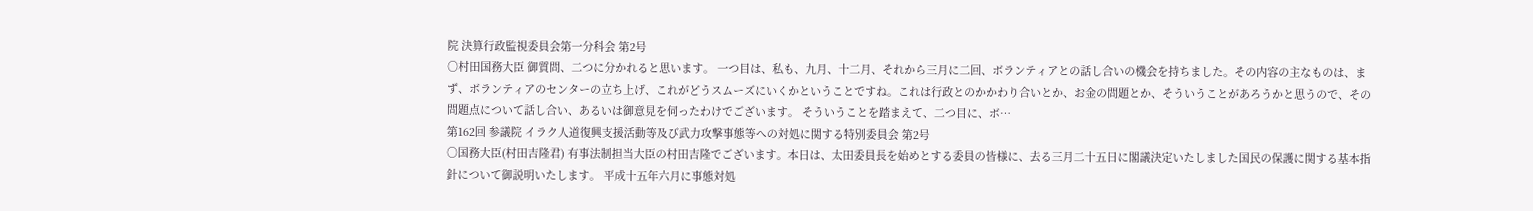院 決算行政監視委員会第一分科会 第2号
○村田国務大臣 御質問、二つに分かれると思います。 一つ目は、私も、九月、十二月、それから三月に二回、ボランティアとの話し合いの機会を持ちました。その内容の主なものは、まず、ボランティアのセンターの立ち上げ、これがどうスムーズにいくかということですね。これは行政とのかかわり合いとか、お金の問題とか、そういうことがあろうかと思うので、その問題点について話し合い、あるいは御意見を伺ったわけでございます。 そういうことを踏まえて、二つ目に、ボ…
第162回 参議院 イラク人道復興支援活動等及び武力攻撃事態等への対処に関する特別委員会 第2号
○国務大臣(村田吉隆君) 有事法制担当大臣の村田吉隆でございます。本日は、太田委員長を始めとする委員の皆様に、去る三月二十五日に閣議決定いたしました国民の保護に関する基本指針について御説明いたします。 平成十五年六月に事態対処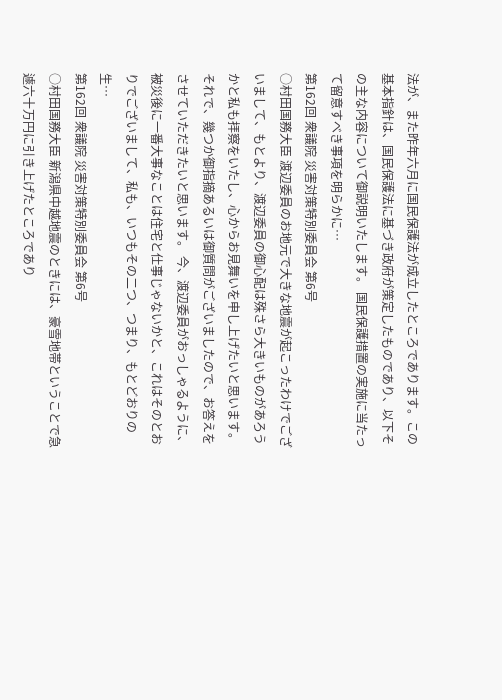法が、また昨年六月に国民保護法が成立したところであります。この基本指針は、国民保護法に基づき政府が策定したものであり、以下その主な内容について御説明いたします。 国民保護措置の実施に当たって留意すべき事項を明らかに…
第162回 衆議院 災害対策特別委員会 第6号
○村田国務大臣 渡辺委員のお地元で大きな地震が起こったわけでございまして、もとより、渡辺委員の御心配は殊さら大きいものがあろうかと私も拝察をいたし、心からお見舞いを申し上げたいと思います。 それで、幾つか御指摘あるいは御質問がございましたので、お答えをさせていただきたいと思います。 今、渡辺委員がおっしゃるように、被災後に一番大事なことは住宅と仕事じゃないかと、これはそのとおりでございまして、私も、いつもその二つ、つまり、もとどおりの生…
第162回 衆議院 災害対策特別委員会 第6号
○村田国務大臣 新潟県中越地震のときには、豪雪地帯ということで急遽六十万円に引き上げたところであり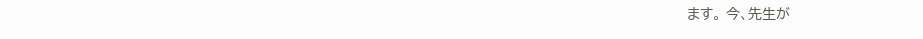ます。 今、先生が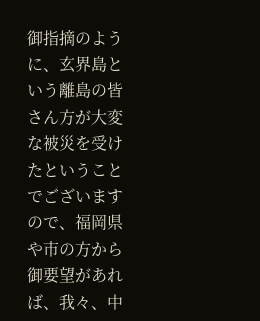御指摘のように、玄界島という離島の皆さん方が大変な被災を受けたということでございますので、福岡県や市の方から御要望があれば、我々、中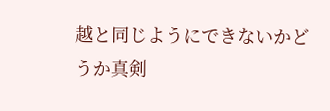越と同じようにできないかどうか真剣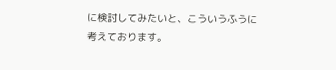に検討してみたいと、こういうふうに考えております。